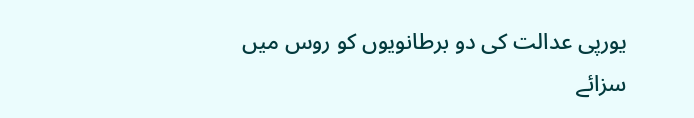یورپی عدالت کی دو برطانویوں کو روس میں سزائے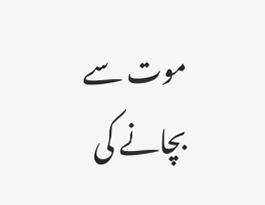موت سے بچانے کی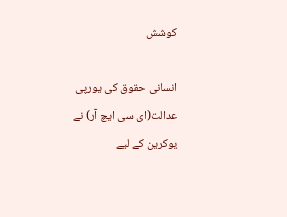کوشش

انسانی حقوق کی یورپی عدالت(ای سی ایچ آر) نے یوکرین کے لیے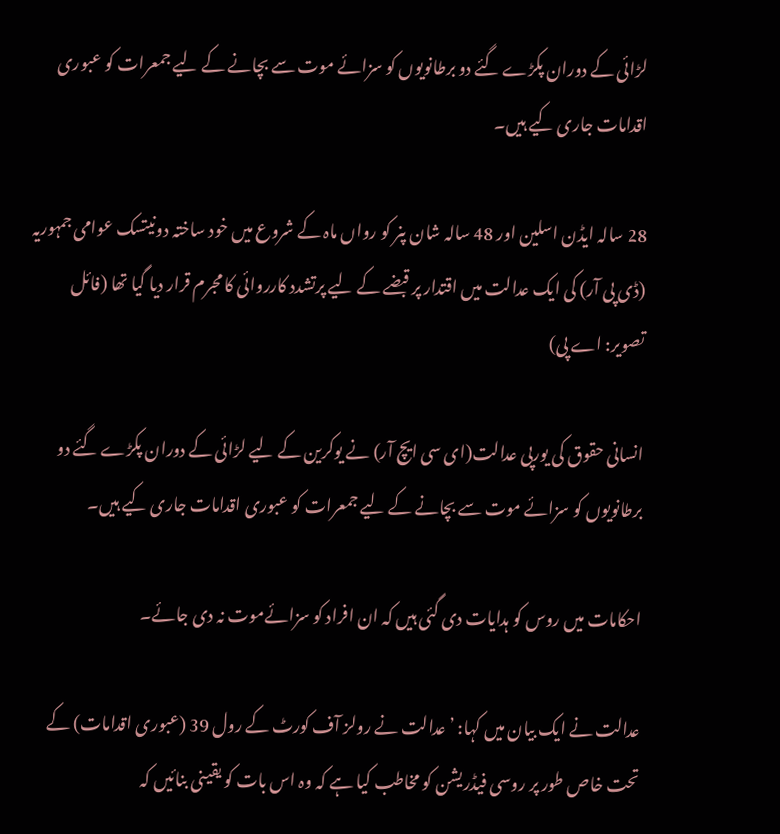لڑائی کے دوران پکڑے گئے دو برطانویوں کو سزائے موت سے بچانے کے لیے جمعرات کو عبوری اقدامات جاری کیے ہیں۔

28 سالہ ایڈن اسلین اور 48 سالہ شان پنر کو رواں ماہ کے شروع میں خود ساختہ دونیتسک عوامی جمہوریہ (ڈی پی آر) کی ایک عدالت میں اقتدار پر قبضے کے لیے پرتشدد کارروائی کا مجرم قرار دیا گیا تھا (فائل تصویر: اے پی)

انسانی حقوق کی یورپی عدالت(ای سی ایچ آر) نے یوکرین کے لیے لڑائی کے دوران پکڑے گئے دو برطانویوں کو سزائے موت سے بچانے کے لیے جمعرات کو عبوری اقدامات جاری کیے ہیں۔

احکامات میں روس کو ہدایات دی گئی ہیں کہ ان افراد کو سزائےموت نہ دی جائے۔

عدالت نے ایک بیان میں کہا: ’عدالت نے رولز آف کورٹ کے رول 39 (عبوری اقدامات) کے تحت خاص طور پر روسی فیڈریشن کو مخاطب کیا ہے کہ وہ اس بات کو یقینی بنائیں کہ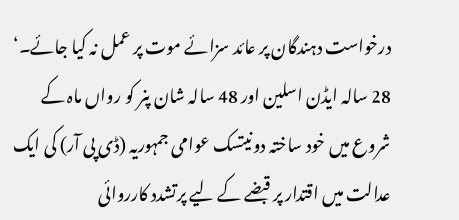درخواست دہندگان پر عائد سزائے موت پر عمل نہ کیا جائے۔‘
28 سالہ ایڈن اسلین اور 48 سالہ شان پنر کو رواں ماہ کے شروع میں خود ساختہ دونیتسک عوامی جمہوریہ (ڈی پی آر) کی ایک عدالت میں اقتدار پر قبضے کے لیے پرتشدد کارروائی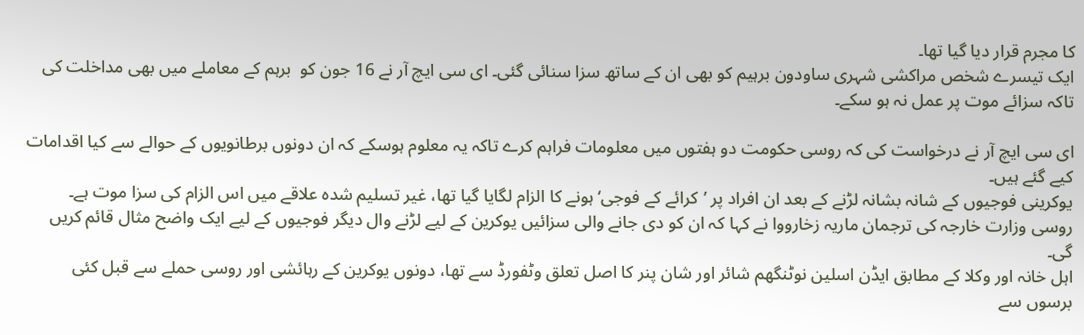کا مجرم قرار دیا گیا تھا۔
ایک تیسرے شخص مراکشی شہری ساودون برہیم کو بھی ان کے ساتھ سزا سنائی گئی۔ ای سی ایچ آر نے 16 جون کو  برہم کے معاملے میں بھی مداخلت کی تاکہ سزائے موت پر عمل نہ ہو سکے۔

ای سی ایچ آر نے درخواست کی کہ روسی حکومت دو ہفتوں میں معلومات فراہم کرے تاکہ یہ معلوم ہوسکے کہ ان دونوں برطانویوں کے حوالے سے کیا اقدامات کیے گئے ہیں۔
یوکرینی فوجیوں کے شانہ بشانہ لڑنے کے بعد ان افراد پر ’کرائے کے فوجی‘ ہونے کا الزام لگایا گیا تھا، غیر تسلیم شدہ علاقے میں اس الزام کی سزا موت ہے۔
روسی وزارت خارجہ کی ترجمان ماریہ زخارووا نے کہا کہ ان کو دی جانے والی سزائیں یوکرین کے لیے لڑنے وال دیگر فوجیوں کے لیے ایک واضح مثال قائم کریں گی۔
اہل خانہ اور وکلا کے مطابق ایڈن اسلین نوٹنگھم شائر اور شان پنر کا اصل تعلق وٹفورڈ سے تھا، دونوں یوکرین کے رہائشی اور روسی حملے سے قبل کئی برسوں سے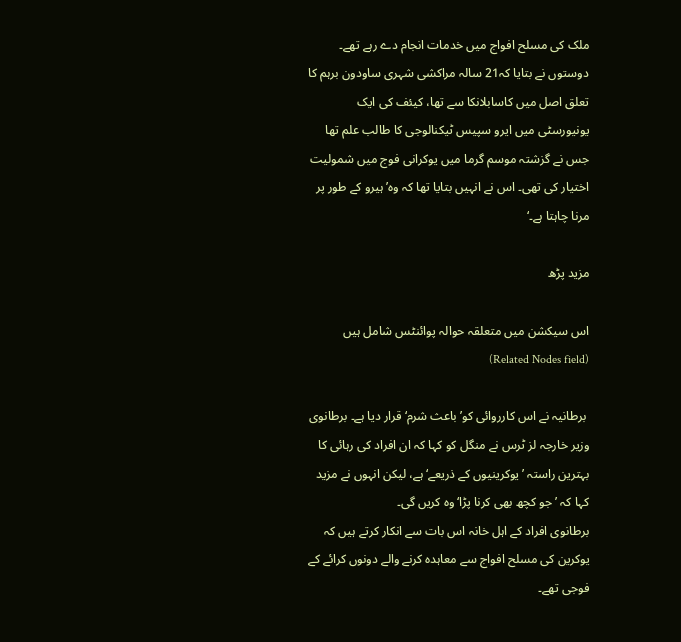ملک کی مسلح افواج میں خدمات انجام دے رہے تھے۔
دوستوں نے بتایا کہ21 سالہ مراکشی شہری ساودون برہم کا تعلق اصل میں کاسابلانکا سے تھا، کیئف کی ایک یونیورسٹی میں ایرو سپیس ٹیکنالوجی کا طالب علم تھا جس نے گزشتہ موسم گرما میں یوکرانی فوج میں شمولیت اختیار کی تھی۔ اس نے انہیں بتایا تھا کہ وہ’ہیرو کے طور پر مرنا چاہتا ہے۔‘

مزید پڑھ

اس سیکشن میں متعلقہ حوالہ پوائنٹس شامل ہیں (Related Nodes field)

 برطانیہ نے اس کارروائی کو’باعث شرم‘ قرار دیا ہے۔ برطانوی وزیر خارجہ لز ٹرس نے منگل کو کہا کہ ان افراد کی رہائی کا بہترین راستہ ’یوکرینیوں کے ذریعے‘ ہے، لیکن انہوں نے مزید کہا کہ ’جو کچھ بھی کرنا پڑا‘ وہ کریں گی۔
برطانوی افراد کے اہل خانہ اس بات سے انکار کرتے ہیں کہ یوکرین کی مسلح افواج سے معاہدہ کرنے والے دونوں کرائے کے فوجی تھے۔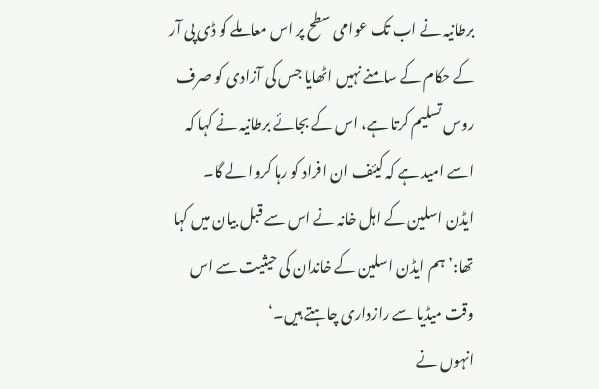برطانیہ نے اب تک عوامی سطح پر اس معاملے کو ڈی پی آر کے حکام کے سامنے نہیں اٹھایا جس کی آزادی کو صرف روس تسلیم کرتا ہے، اس کے بجائے برطانیہ نے کہا کہ اسے امید ہے کہ کیئف ان افراد کو رہا کروا لے گا۔
ایڈن اسلین کے اہل خانہ نے اس سے قبل بیان میں کہا تھا:’ ہم ایڈن اسلین کے خاندان کی حیثیت سے اس وقت میڈیا سے رازداری چاہتے ہیں۔‘
انہوں نے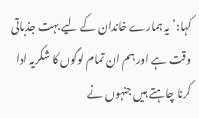کہا:’یہ ہمارے خاندان کے لیے بہت جذباتی وقت ہے اور ہم ان تمام لوگوں کا شکریہ ادا کرنا چاہتے ہیں جنہوں نے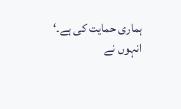ہماری حمایت کی ہے۔‘
انہوں نے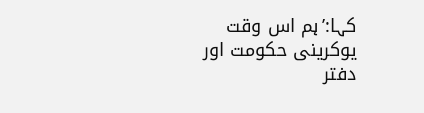کہا:’ہم اس وقت یوکرینی حکومت اور دفتر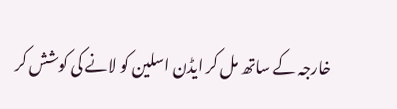خارجہ کے ساتھ مل کر ایڈن اسلین کو لانے کی کوشش کر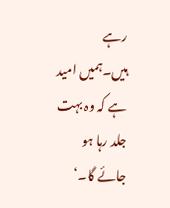رہے ہیں۔ہمیں امید ہے کہ وہ بہت جلد رہا ہو جائے گا۔‘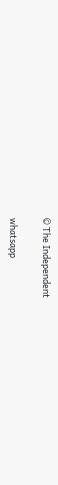© The Independent

whatsapp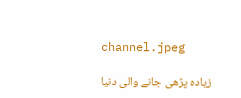channel.jpeg

زیادہ پڑھی جانے والی دنیا